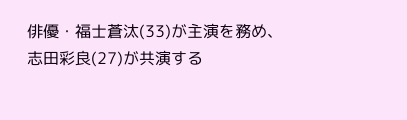俳優・福士蒼汰(33)が主演を務め、志田彩良(27)が共演する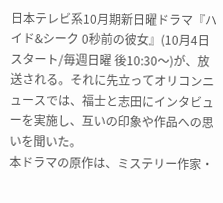日本テレビ系10月期新日曜ドラマ『ハイド&シーク 0秒前の彼女』(10月4日スタート/毎週日曜 後10:30〜)が、放送される。それに先立ってオリコンニュースでは、福士と志田にインタビューを実施し、互いの印象や作品への思いを聞いた。
本ドラマの原作は、ミステリー作家・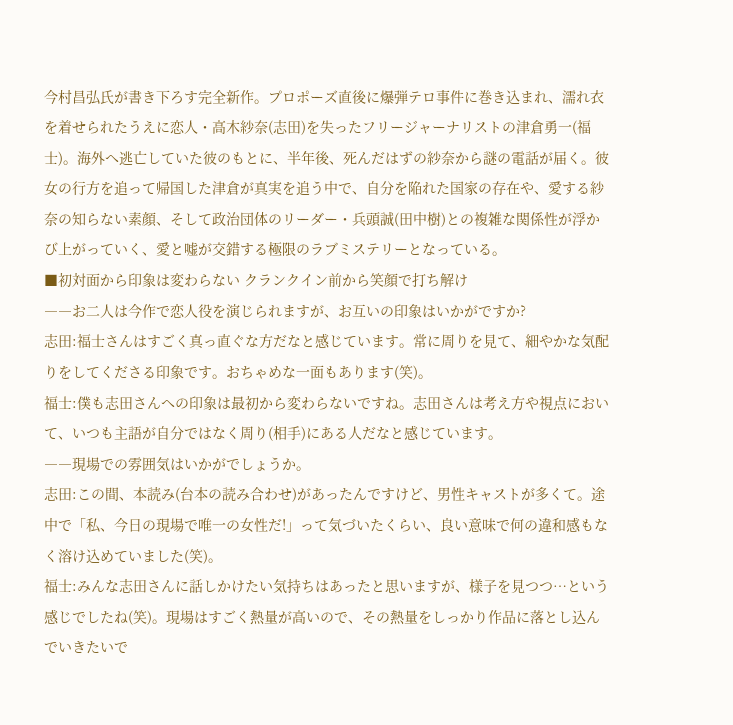今村昌弘氏が書き下ろす完全新作。プロポーズ直後に爆弾テロ事件に巻き込まれ、濡れ衣を着せられたうえに恋人・高木紗奈(志田)を失ったフリージャーナリストの津倉勇一(福士)。海外へ逃亡していた彼のもとに、半年後、死んだはずの紗奈から謎の電話が届く。彼女の行方を追って帰国した津倉が真実を追う中で、自分を陥れた国家の存在や、愛する紗奈の知らない素顔、そして政治団体のリーダー・兵頭誠(田中樹)との複雑な関係性が浮かび上がっていく、愛と嘘が交錯する極限のラブミステリーとなっている。
■初対面から印象は変わらない クランクイン前から笑顔で打ち解け
――お二人は今作で恋人役を演じられますが、お互いの印象はいかがですか?
志田:福士さんはすごく真っ直ぐな方だなと感じています。常に周りを見て、細やかな気配りをしてくださる印象です。おちゃめな一面もあります(笑)。
福士:僕も志田さんへの印象は最初から変わらないですね。志田さんは考え方や視点において、いつも主語が自分ではなく周り(相手)にある人だなと感じています。
――現場での雰囲気はいかがでしょうか。
志田:この間、本読み(台本の読み合わせ)があったんですけど、男性キャストが多くて。途中で「私、今日の現場で唯一の女性だ!」って気づいたくらい、良い意味で何の違和感もなく溶け込めていました(笑)。
福士:みんな志田さんに話しかけたい気持ちはあったと思いますが、様子を見つつ…という感じでしたね(笑)。現場はすごく熱量が高いので、その熱量をしっかり作品に落とし込んでいきたいで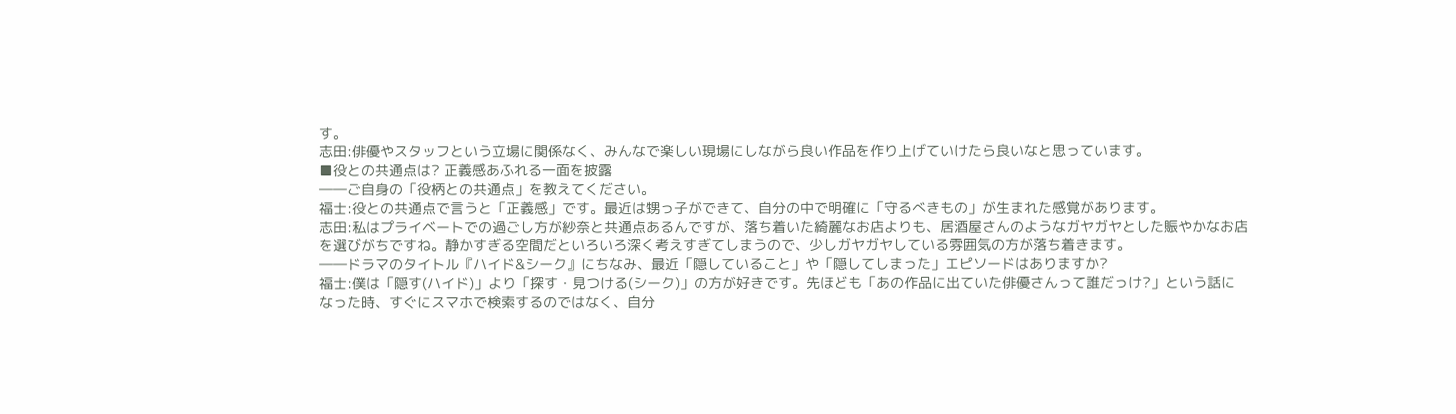す。
志田:俳優やスタッフという立場に関係なく、みんなで楽しい現場にしながら良い作品を作り上げていけたら良いなと思っています。
■役との共通点は? 正義感あふれる一面を披露
――ご自身の「役柄との共通点」を教えてください。
福士:役との共通点で言うと「正義感」です。最近は甥っ子ができて、自分の中で明確に「守るべきもの」が生まれた感覚があります。
志田:私はプライベートでの過ごし方が紗奈と共通点あるんですが、落ち着いた綺麗なお店よりも、居酒屋さんのようなガヤガヤとした賑やかなお店を選びがちですね。静かすぎる空間だといろいろ深く考えすぎてしまうので、少しガヤガヤしている雰囲気の方が落ち着きます。
――ドラマのタイトル『ハイド&シーク』にちなみ、最近「隠していること」や「隠してしまった」エピソードはありますか?
福士:僕は「隠す(ハイド)」より「探す・見つける(シーク)」の方が好きです。先ほども「あの作品に出ていた俳優さんって誰だっけ?」という話になった時、すぐにスマホで検索するのではなく、自分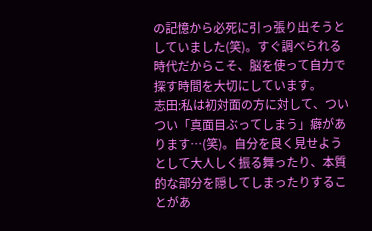の記憶から必死に引っ張り出そうとしていました(笑)。すぐ調べられる時代だからこそ、脳を使って自力で探す時間を大切にしています。
志田:私は初対面の方に対して、ついつい「真面目ぶってしまう」癖があります…(笑)。自分を良く見せようとして大人しく振る舞ったり、本質的な部分を隠してしまったりすることがあ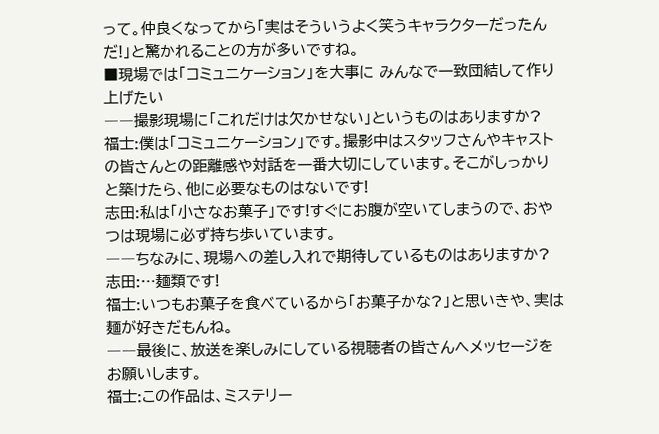って。仲良くなってから「実はそういうよく笑うキャラクターだったんだ!」と驚かれることの方が多いですね。
■現場では「コミュニケーション」を大事に みんなで一致団結して作り上げたい
――撮影現場に「これだけは欠かせない」というものはありますか?
福士:僕は「コミュニケーション」です。撮影中はスタッフさんやキャストの皆さんとの距離感や対話を一番大切にしています。そこがしっかりと築けたら、他に必要なものはないです!
志田:私は「小さなお菓子」です!すぐにお腹が空いてしまうので、おやつは現場に必ず持ち歩いています。
――ちなみに、現場への差し入れで期待しているものはありますか?
志田:…麺類です!
福士:いつもお菓子を食べているから「お菓子かな?」と思いきや、実は麺が好きだもんね。
――最後に、放送を楽しみにしている視聴者の皆さんへメッセージをお願いします。
福士:この作品は、ミステリー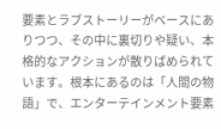要素とラブストーリーがベースにありつつ、その中に裏切りや疑い、本格的なアクションが散りばめられています。根本にあるのは「人間の物語」で、エンターテインメント要素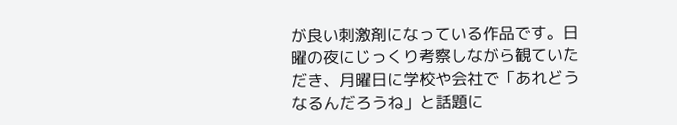が良い刺激剤になっている作品です。日曜の夜にじっくり考察しながら観ていただき、月曜日に学校や会社で「あれどうなるんだろうね」と話題に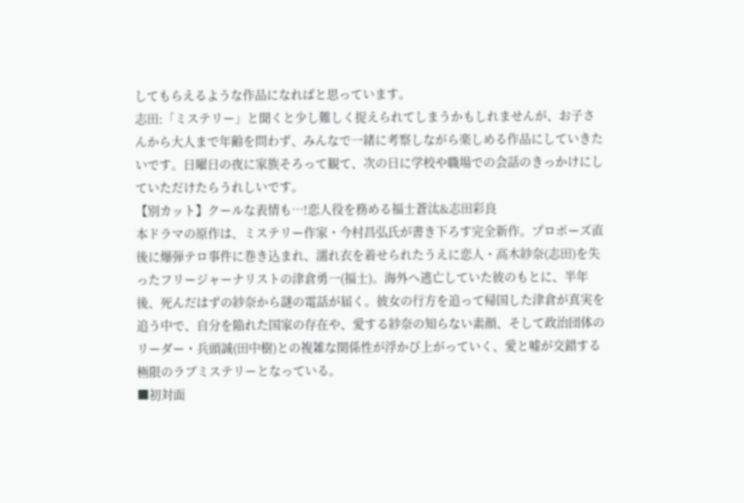してもらえるような作品になればと思っています。
志田:「ミステリー」と聞くと少し難しく捉えられてしまうかもしれませんが、お子さんから大人まで年齢を問わず、みんなで一緒に考察しながら楽しめる作品にしていきたいです。日曜日の夜に家族そろって観て、次の日に学校や職場での会話のきっかけにしていただけたらうれしいです。
【別カット】クールな表情も…!恋人役を務める福士蒼汰&志田彩良
本ドラマの原作は、ミステリー作家・今村昌弘氏が書き下ろす完全新作。プロポーズ直後に爆弾テロ事件に巻き込まれ、濡れ衣を着せられたうえに恋人・高木紗奈(志田)を失ったフリージャーナリストの津倉勇一(福士)。海外へ逃亡していた彼のもとに、半年後、死んだはずの紗奈から謎の電話が届く。彼女の行方を追って帰国した津倉が真実を追う中で、自分を陥れた国家の存在や、愛する紗奈の知らない素顔、そして政治団体のリーダー・兵頭誠(田中樹)との複雑な関係性が浮かび上がっていく、愛と嘘が交錯する極限のラブミステリーとなっている。
■初対面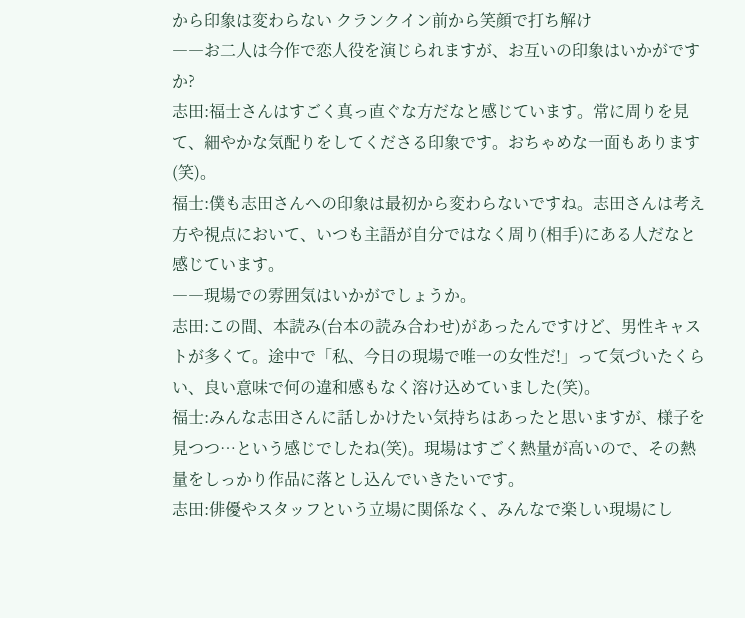から印象は変わらない クランクイン前から笑顔で打ち解け
――お二人は今作で恋人役を演じられますが、お互いの印象はいかがですか?
志田:福士さんはすごく真っ直ぐな方だなと感じています。常に周りを見て、細やかな気配りをしてくださる印象です。おちゃめな一面もあります(笑)。
福士:僕も志田さんへの印象は最初から変わらないですね。志田さんは考え方や視点において、いつも主語が自分ではなく周り(相手)にある人だなと感じています。
――現場での雰囲気はいかがでしょうか。
志田:この間、本読み(台本の読み合わせ)があったんですけど、男性キャストが多くて。途中で「私、今日の現場で唯一の女性だ!」って気づいたくらい、良い意味で何の違和感もなく溶け込めていました(笑)。
福士:みんな志田さんに話しかけたい気持ちはあったと思いますが、様子を見つつ…という感じでしたね(笑)。現場はすごく熱量が高いので、その熱量をしっかり作品に落とし込んでいきたいです。
志田:俳優やスタッフという立場に関係なく、みんなで楽しい現場にし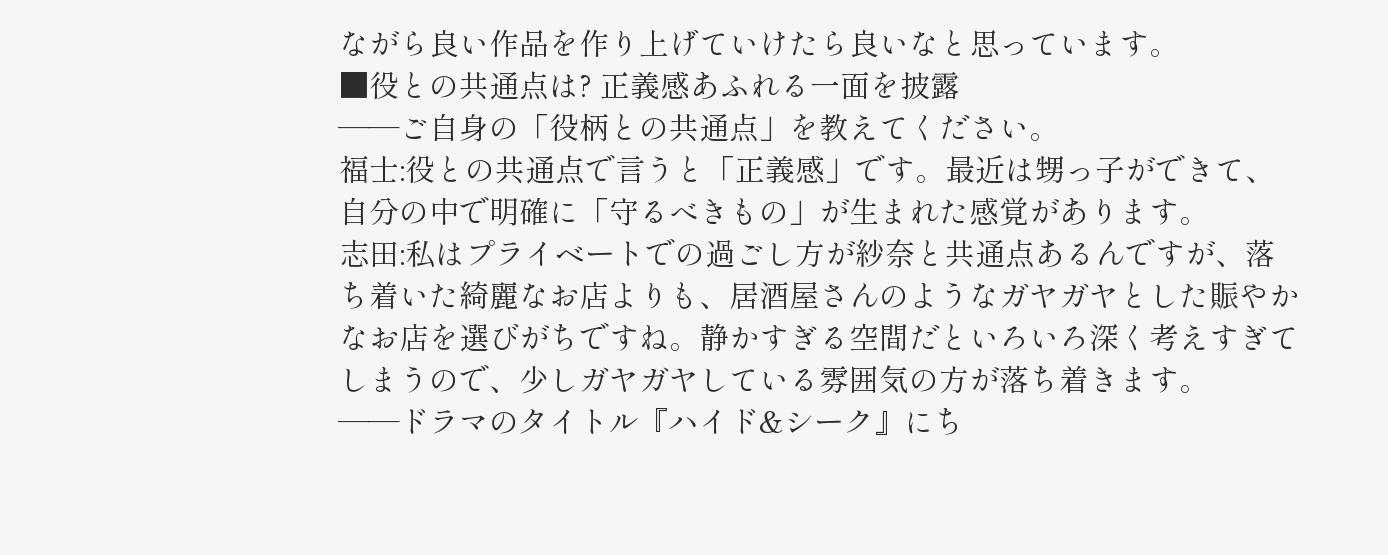ながら良い作品を作り上げていけたら良いなと思っています。
■役との共通点は? 正義感あふれる一面を披露
――ご自身の「役柄との共通点」を教えてください。
福士:役との共通点で言うと「正義感」です。最近は甥っ子ができて、自分の中で明確に「守るべきもの」が生まれた感覚があります。
志田:私はプライベートでの過ごし方が紗奈と共通点あるんですが、落ち着いた綺麗なお店よりも、居酒屋さんのようなガヤガヤとした賑やかなお店を選びがちですね。静かすぎる空間だといろいろ深く考えすぎてしまうので、少しガヤガヤしている雰囲気の方が落ち着きます。
――ドラマのタイトル『ハイド&シーク』にち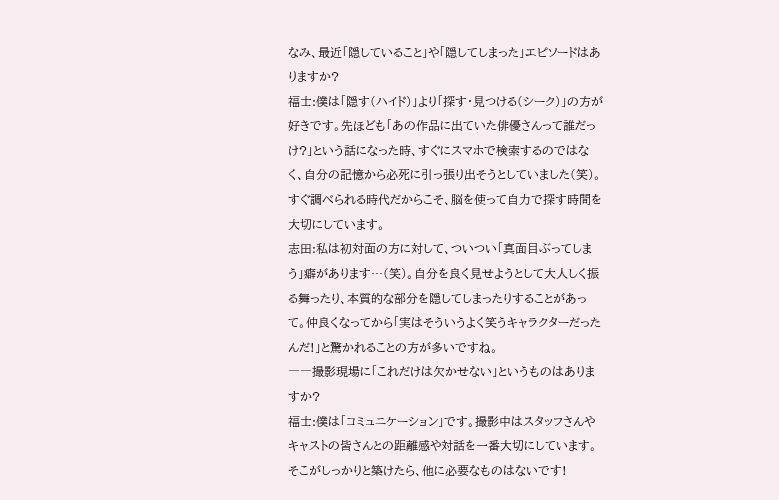なみ、最近「隠していること」や「隠してしまった」エピソードはありますか?
福士:僕は「隠す(ハイド)」より「探す・見つける(シーク)」の方が好きです。先ほども「あの作品に出ていた俳優さんって誰だっけ?」という話になった時、すぐにスマホで検索するのではなく、自分の記憶から必死に引っ張り出そうとしていました(笑)。すぐ調べられる時代だからこそ、脳を使って自力で探す時間を大切にしています。
志田:私は初対面の方に対して、ついつい「真面目ぶってしまう」癖があります…(笑)。自分を良く見せようとして大人しく振る舞ったり、本質的な部分を隠してしまったりすることがあって。仲良くなってから「実はそういうよく笑うキャラクターだったんだ!」と驚かれることの方が多いですね。
――撮影現場に「これだけは欠かせない」というものはありますか?
福士:僕は「コミュニケーション」です。撮影中はスタッフさんやキャストの皆さんとの距離感や対話を一番大切にしています。そこがしっかりと築けたら、他に必要なものはないです!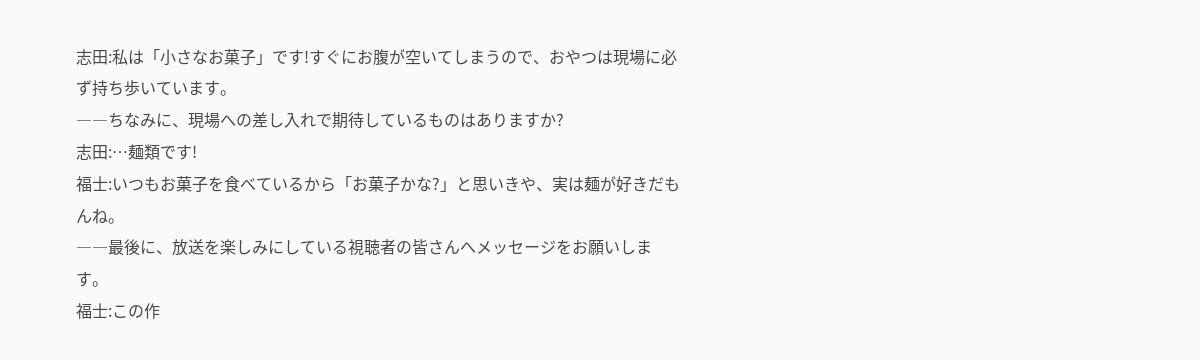志田:私は「小さなお菓子」です!すぐにお腹が空いてしまうので、おやつは現場に必ず持ち歩いています。
――ちなみに、現場への差し入れで期待しているものはありますか?
志田:…麺類です!
福士:いつもお菓子を食べているから「お菓子かな?」と思いきや、実は麺が好きだもんね。
――最後に、放送を楽しみにしている視聴者の皆さんへメッセージをお願いします。
福士:この作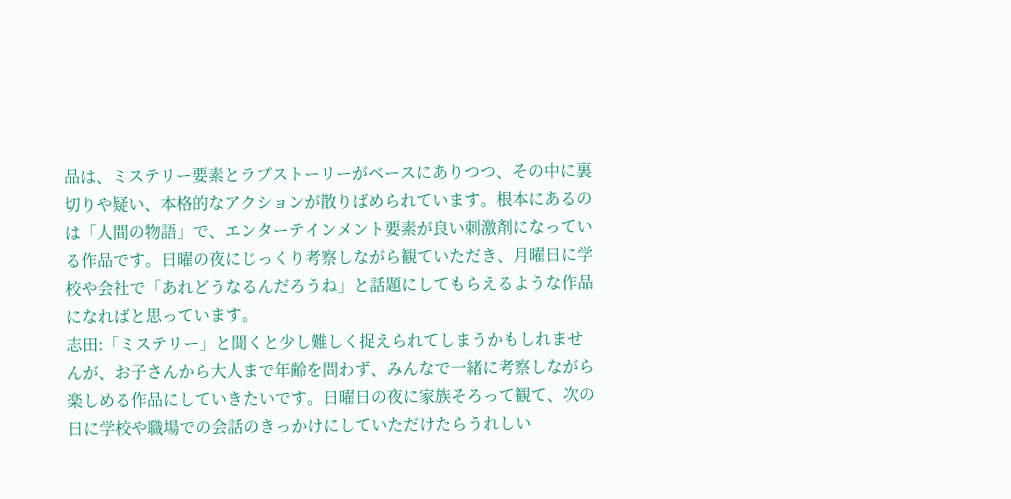品は、ミステリー要素とラブストーリーがベースにありつつ、その中に裏切りや疑い、本格的なアクションが散りばめられています。根本にあるのは「人間の物語」で、エンターテインメント要素が良い刺激剤になっている作品です。日曜の夜にじっくり考察しながら観ていただき、月曜日に学校や会社で「あれどうなるんだろうね」と話題にしてもらえるような作品になればと思っています。
志田:「ミステリー」と聞くと少し難しく捉えられてしまうかもしれませんが、お子さんから大人まで年齢を問わず、みんなで一緒に考察しながら楽しめる作品にしていきたいです。日曜日の夜に家族そろって観て、次の日に学校や職場での会話のきっかけにしていただけたらうれしい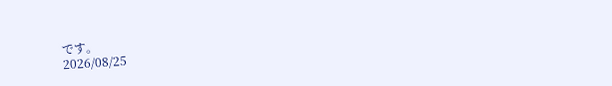です。
2026/08/25